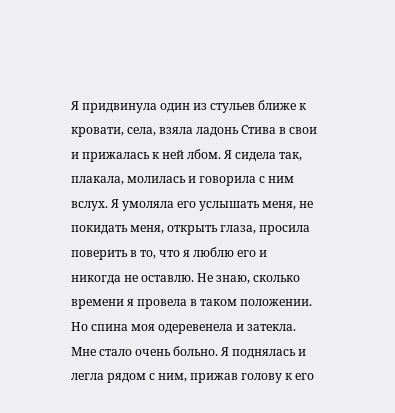Я придвинула один из стульев ближе к кровати, села, взяла ладонь Стива в свои и прижалась к ней лбом. Я сидела так, плакала, молилась и говорила с ним вслух. Я умоляла его услышать меня, не покидать меня, открыть глаза, просила поверить в то, что я люблю его и никогда не оставлю. Не знаю, сколько времени я провела в таком положении. Но спина моя одеревенела и затекла. Мне стало очень больно. Я поднялась и легла рядом с ним, прижав голову к его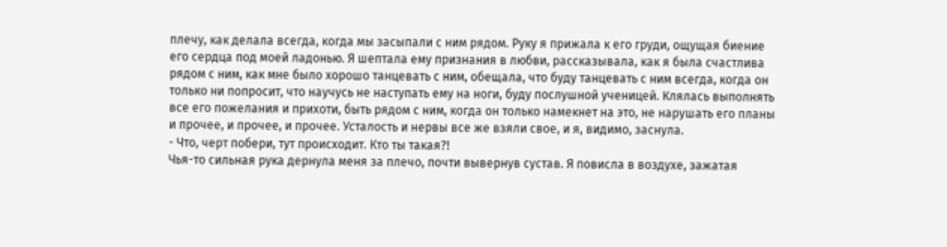плечу, как делала всегда, когда мы засыпали с ним рядом. Руку я прижала к его груди, ощущая биение его сердца под моей ладонью. Я шептала ему признания в любви, рассказывала, как я была счастлива рядом с ним, как мне было хорошо танцевать с ним, обещала, что буду танцевать с ним всегда, когда он только ни попросит, что научусь не наступать ему на ноги, буду послушной ученицей. Клялась выполнять все его пожелания и прихоти, быть рядом с ним, когда он только намекнет на это, не нарушать его планы и прочее, и прочее, и прочее. Усталость и нервы все же взяли свое, и я, видимо, заснула.
- Что, черт побери, тут происходит. Кто ты такая?!
Чья-то сильная рука дернула меня за плечо, почти вывернув сустав. Я повисла в воздухе, зажатая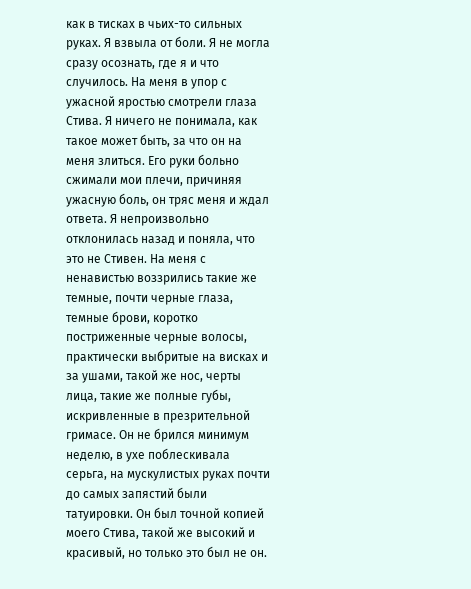как в тисках в чьих-то сильных руках. Я взвыла от боли. Я не могла сразу осознать, где я и что случилось. На меня в упор с ужасной яростью смотрели глаза Стива. Я ничего не понимала, как такое может быть, за что он на меня злиться. Его руки больно сжимали мои плечи, причиняя ужасную боль, он тряс меня и ждал ответа. Я непроизвольно отклонилась назад и поняла, что это не Стивен. На меня с ненавистью воззрились такие же темные, почти черные глаза, темные брови, коротко постриженные черные волосы, практически выбритые на висках и за ушами, такой же нос, черты лица, такие же полные губы, искривленные в презрительной гримасе. Он не брился минимум неделю, в ухе поблескивала серьга, на мускулистых руках почти до самых запястий были татуировки. Он был точной копией моего Стива, такой же высокий и красивый, но только это был не он.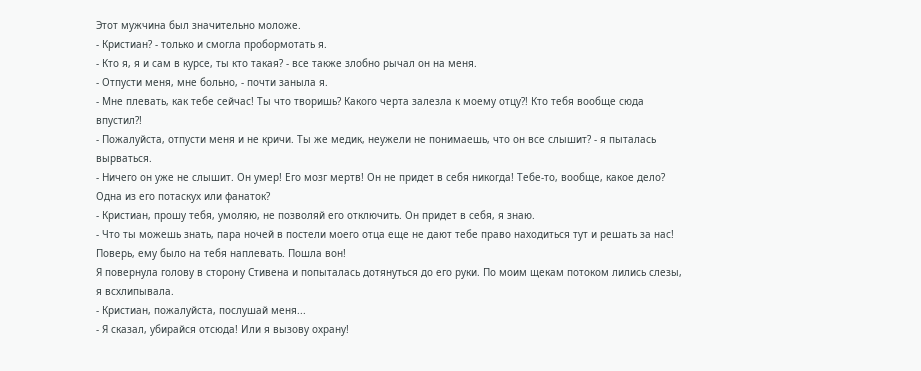Этот мужчина был значительно моложе.
- Кристиан? - только и смогла пробормотать я.
- Кто я, я и сам в курсе, ты кто такая? - все также злобно рычал он на меня.
- Отпусти меня, мне больно, - почти заныла я.
- Мне плевать, как тебе сейчас! Ты что творишь? Какого черта залезла к моему отцу?! Кто тебя вообще сюда впустил?!
- Пожалуйста, отпусти меня и не кричи. Ты же медик, неужели не понимаешь, что он все слышит? - я пыталась вырваться.
- Ничего он уже не слышит. Он умер! Его мозг мертв! Он не придет в себя никогда! Тебе-то, вообще, какое дело? Одна из его потаскух или фанаток?
- Кристиан, прошу тебя, умоляю, не позволяй его отключить. Он придет в себя, я знаю.
- Что ты можешь знать, пара ночей в постели моего отца еще не дают тебе право находиться тут и решать за нас! Поверь, ему было на тебя наплевать. Пошла вон!
Я повернула голову в сторону Стивена и попыталась дотянуться до его руки. По моим щекам потоком лились слезы, я всхлипывала.
- Кристиан, пожалуйста, послушай меня...
- Я сказал, убирайся отсюда! Или я вызову охрану!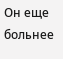Он еще больнее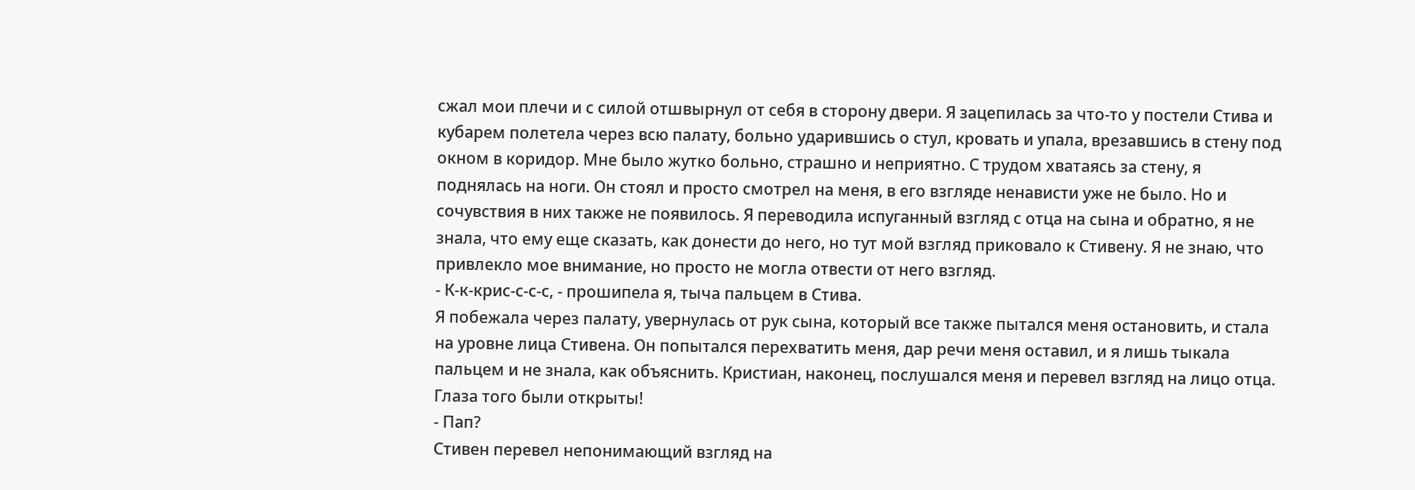сжал мои плечи и с силой отшвырнул от себя в сторону двери. Я зацепилась за что-то у постели Стива и кубарем полетела через всю палату, больно ударившись о стул, кровать и упала, врезавшись в стену под окном в коридор. Мне было жутко больно, страшно и неприятно. С трудом хватаясь за стену, я поднялась на ноги. Он стоял и просто смотрел на меня, в его взгляде ненависти уже не было. Но и сочувствия в них также не появилось. Я переводила испуганный взгляд с отца на сына и обратно, я не знала, что ему еще сказать, как донести до него, но тут мой взгляд приковало к Стивену. Я не знаю, что привлекло мое внимание, но просто не могла отвести от него взгляд.
- К-к-крис-с-с-с, - прошипела я, тыча пальцем в Стива.
Я побежала через палату, увернулась от рук сына, который все также пытался меня остановить, и стала на уровне лица Стивена. Он попытался перехватить меня, дар речи меня оставил, и я лишь тыкала пальцем и не знала, как объяснить. Кристиан, наконец, послушался меня и перевел взгляд на лицо отца. Глаза того были открыты!
- Пап?
Стивен перевел непонимающий взгляд на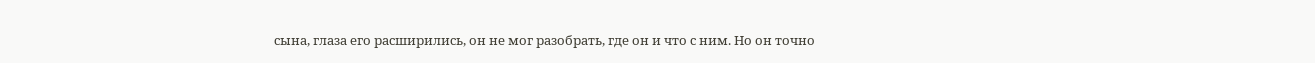сына, глаза его расширились, он не мог разобрать, где он и что с ним. Но он точно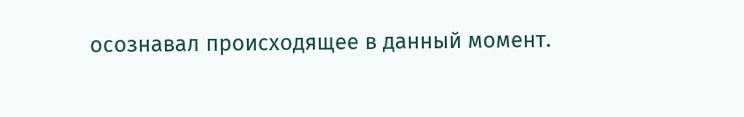осознавал происходящее в данный момент.